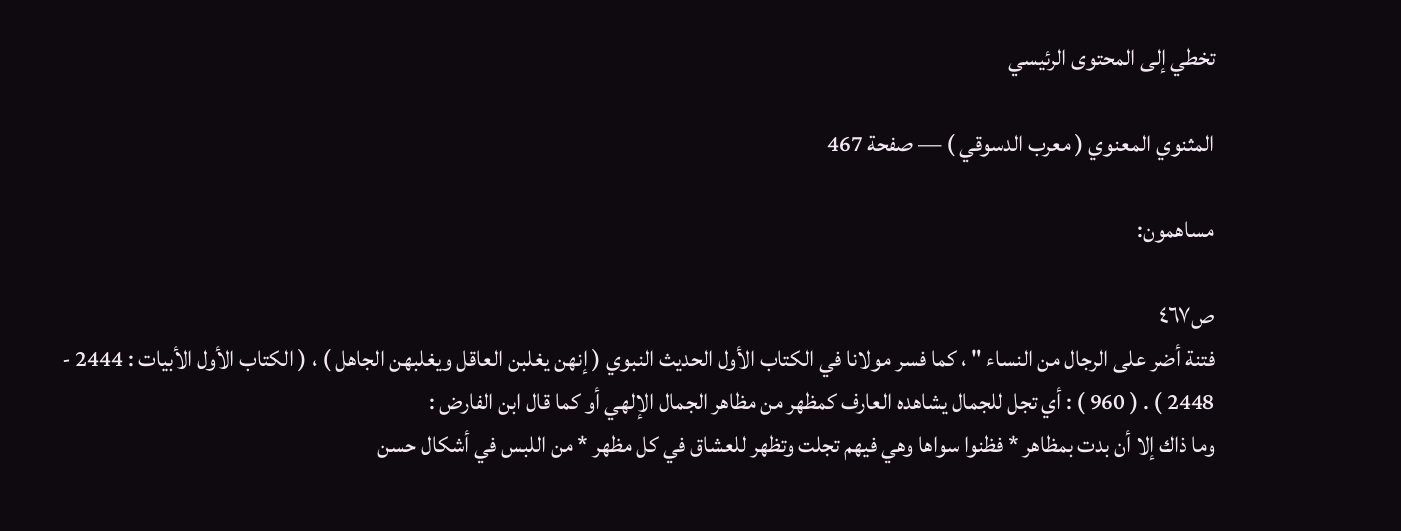تخطي إلى المحتوى الرئيسي

المثنوي المعنوي ( معرب الدسوقي ) — صفحة 467

مساهمون:

ص٤٦٧
فتنة أضر على الرجال من النساء " ، كما فسر مولانا في الكتاب الأول الحديث النبوي ( إنهن يغلبن العاقل ويغلبهن الجاهل ) ، ( الكتاب الأول الأبيات : 2444 - 2448 ) . ( 960 ) : أي تجل للجمال يشاهده العارف كمظهر من مظاهر الجمال الإلهي أو كما قال ابن الفارض :
وما ذاك إلا أن بدت بمظاهر * فظنوا سواها وهي فيهم تجلت وتظهر للعشاق في كل مظهر * من اللبس في أشكال حسن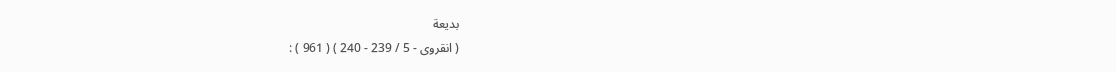بديعة
( انقروى - 5 / 239 - 240 ) ( 961 ) :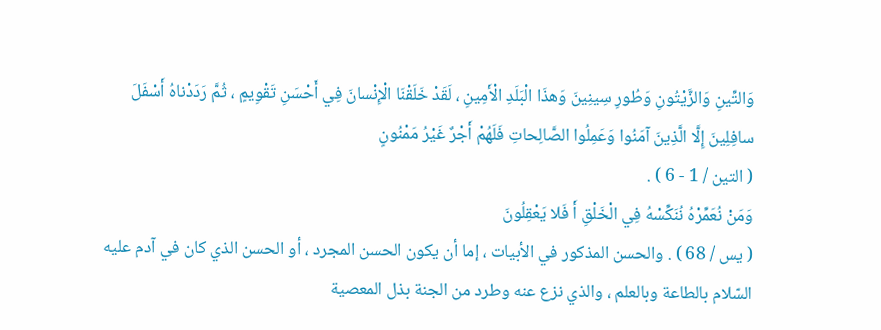وَالتِّينِ وَالزَّيْتُونِ وَطُورِ سِينِينَ وَهذَا الْبَلَدِ الْأَمِينِ ، لَقَدْ خَلَقْنَا الْإِنْسانَ فِي أَحْسَنِ تَقْوِيمٍ ، ثُمَّ رَدَدْناهُ أَسْفَلَ سافِلِينَ إِلَّا الَّذِينَ آمَنُوا وَعَمِلُوا الصَّالِحاتِ فَلَهُمْ أَجْرٌ غَيْرُ مَمْنُونٍ
( التين / 1 - 6 ) .
وَمَنْ نُعَمِّرْهُ نُنَكِّسْهُ فِي الْخَلْقِ أَ فَلا يَعْقِلُونَ
( يس / 68 ) . والحسن المذكور في الأبيات ، إما أن يكون الحسن المجرد ، أو الحسن الذي كان في آدم عليه السّلام بالطاعة وبالعلم ، والذي نزع عنه وطرد من الجنة بذل المعصية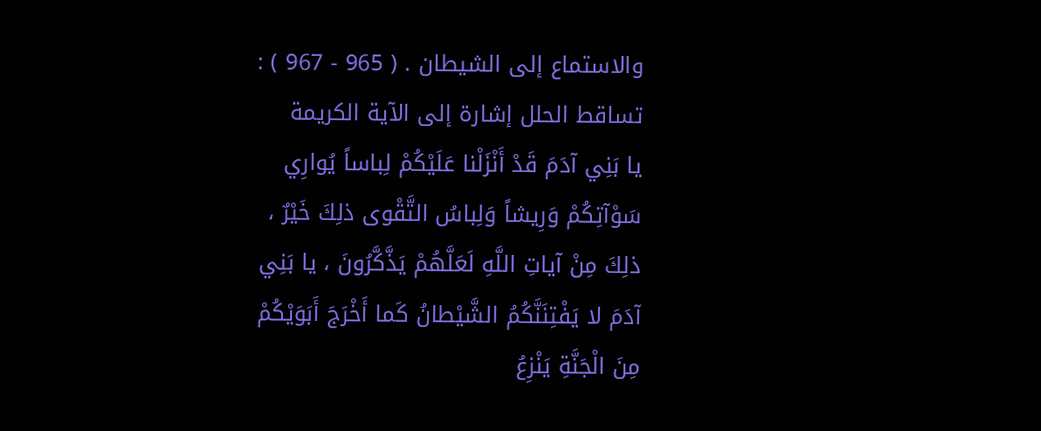والاستماع إلى الشيطان . ( 965 - 967 ) : تساقط الحلل إشارة إلى الآية الكريمة
يا بَنِي آدَمَ قَدْ أَنْزَلْنا عَلَيْكُمْ لِباساً يُوارِي سَوْآتِكُمْ وَرِيشاً وَلِباسُ التَّقْوى ذلِكَ خَيْرٌ ، ذلِكَ مِنْ آياتِ اللَّهِ لَعَلَّهُمْ يَذَّكَّرُونَ ، يا بَنِي آدَمَ لا يَفْتِنَنَّكُمُ الشَّيْطانُ كَما أَخْرَجَ أَبَوَيْكُمْ مِنَ الْجَنَّةِ يَنْزِعُ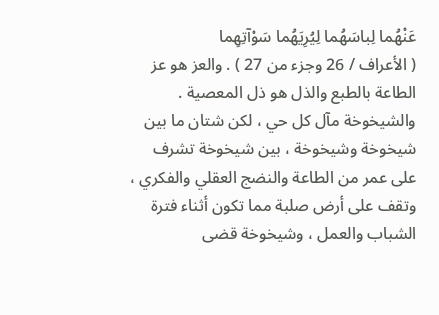عَنْهُما لِباسَهُما لِيُرِيَهُما سَوْآتِهِما
( الأعراف / 26 وجزء من 27 ) . والعز هو عز الطاعة بالطبع والذل هو ذل المعصية . والشيخوخة مآل كل حي ، لكن شتان ما بين شيخوخة وشيخوخة ، بين شيخوخة تشرف على عمر من الطاعة والنضج العقلي والفكري ، وتقف على أرض صلبة مما تكون أثناء فترة الشباب والعمل ، وشيخوخة قضى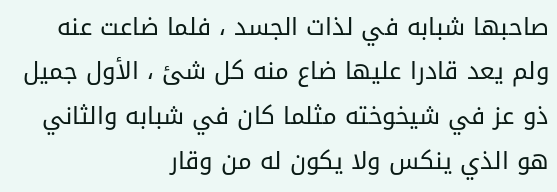صاحبها شبابه في لذات الجسد ، فلما ضاعت عنه ولم يعد قادرا عليها ضاع منه كل شئ ، الأول جميل ذو عز في شيخوخته مثلما كان في شبابه والثاني هو الذي ينكس ولا يكون له من وقار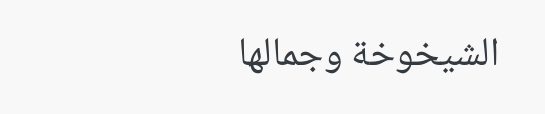الشيخوخة وجمالها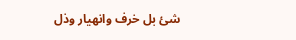شئ بل خرف وانهيار وذل